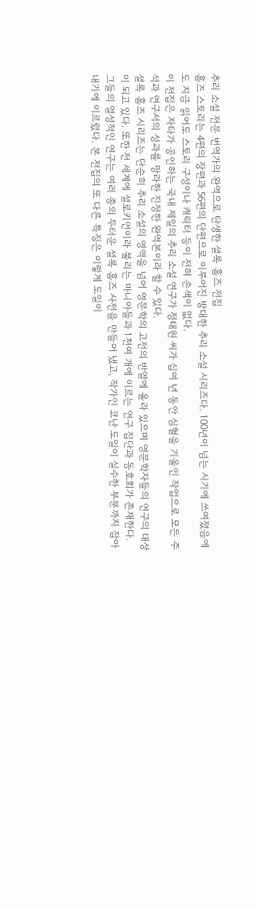추리 소설 전문 번역가의 완역으로 탄생한 셜록 홈즈 전집
홈즈 스토리는 4편의 장편과 56편의 단편으로 이루어진 방대한 추리 소설 시리즈다. 100년이 넘는 시기에 쓰여졌음에도 지금 읽어도 스토리 구성이나 캐릭터 등이 전혀 손색이 없다.
이 전집은 자타가 공인하는 국내 제일의 추리 소설 연구가 정태원 씨가 십여 년 동안 심혈을 기울인 작업으로 모든 주석과 연구서의 성과를 망라한 진정한 완역본이라 할 수 있다.
셜록 홈즈 시리즈는 단순히 추리 소설의 영역을 넘어 영문학의 고전의 반열에 올라 있으며 영문학자들의 연구의 대상이 되고 있다. 또한 전 세계에 셜로키언이라 불리는 마니아들과 1천여 개에 이르는 연구 집단과 동호회가 존재한다. 그들의 열성적인 연구는 여러 종의 두터운 셜록 홈즈 사전을 만들어 냈고, 작가인 코난 도일이 실수한 부분까지 잡아내기에 이르렀다. 본 전집의 또 다른 특징은 이렇게 도일이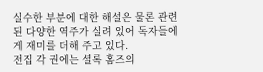실수한 부분에 대한 해설은 물론 관련된 다양한 역주가 실려 있어 독자들에게 재미를 더해 주고 있다.
전집 각 권에는 셜록 홈즈의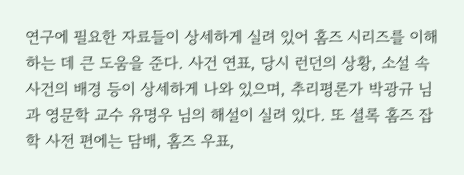연구에 필요한 자료들이 상세하게 실려 있어 홈즈 시리즈를 이해하는 데 큰 도움을 준다. 사건 연표, 당시 런던의 상황, 소설 속 사건의 배경 등이 상세하게 나와 있으며, 추리평론가 박광규 님과 영문학 교수 유명우 님의 해설이 실려 있다. 또 셜록 홈즈 잡학 사전 편에는 담배, 홈즈 우표,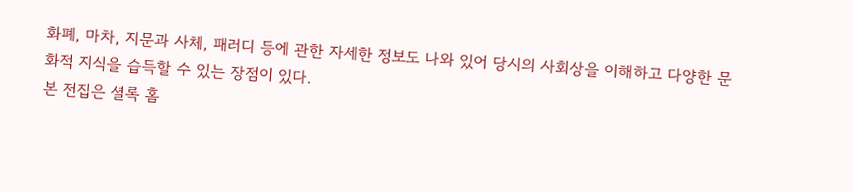화폐, 마차, 지문과 사체, 패러디 등에 관한 자세한 정보도 나와 있어 당시의 사회상을 이해하고 다양한 문화적 지식을 습득할 수 있는 장점이 있다.
본 전집은 셜록 홈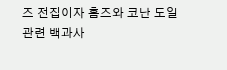즈 전집이자 홈즈와 코난 도일 관련 백과사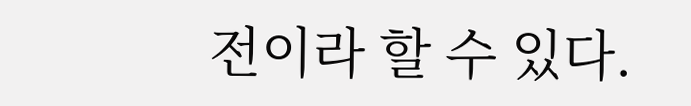전이라 할 수 있다.